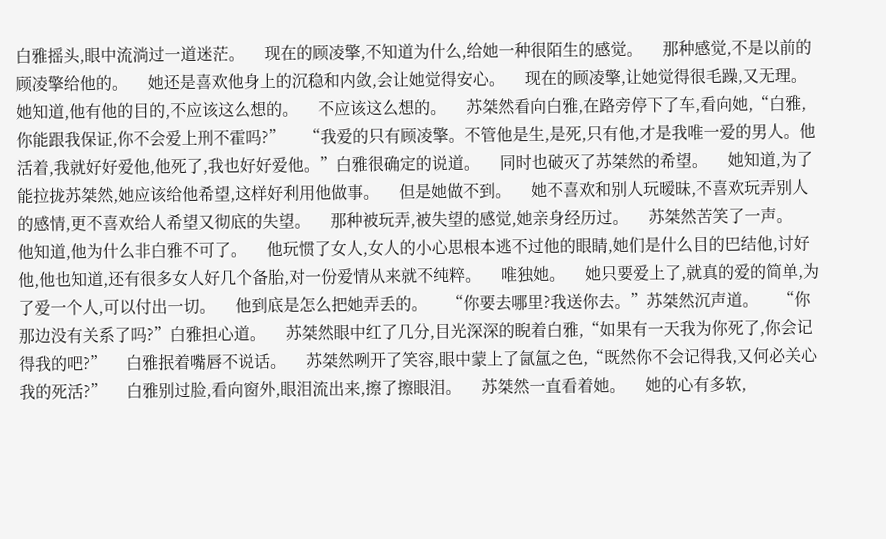白雅摇头,眼中流淌过一道迷茫。     现在的顾凌擎,不知道为什么,给她一种很陌生的感觉。     那种感觉,不是以前的顾凌擎给他的。     她还是喜欢他身上的沉稳和内敛,会让她觉得安心。     现在的顾凌擎,让她觉得很毛躁,又无理。     她知道,他有他的目的,不应该这么想的。     不应该这么想的。     苏桀然看向白雅,在路旁停下了车,看向她,“白雅,你能跟我保证,你不会爱上刑不霍吗?”     “我爱的只有顾凌擎。不管他是生,是死,只有他,才是我唯一爱的男人。他活着,我就好好爱他,他死了,我也好好爱他。”白雅很确定的说道。     同时也破灭了苏桀然的希望。     她知道,为了能拉拢苏桀然,她应该给他希望,这样好利用他做事。     但是她做不到。     她不喜欢和别人玩暧昧,不喜欢玩弄别人的感情,更不喜欢给人希望又彻底的失望。     那种被玩弄,被失望的感觉,她亲身经历过。     苏桀然苦笑了一声。     他知道,他为什么非白雅不可了。     他玩惯了女人,女人的小心思根本逃不过他的眼睛,她们是什么目的巴结他,讨好他,他也知道,还有很多女人好几个备胎,对一份爱情从来就不纯粹。     唯独她。     她只要爱上了,就真的爱的简单,为了爱一个人,可以付出一切。     他到底是怎么把她弄丢的。     “你要去哪里?我送你去。”苏桀然沉声道。     “你那边没有关系了吗?”白雅担心道。     苏桀然眼中红了几分,目光深深的睨着白雅,“如果有一天我为你死了,你会记得我的吧?”     白雅抿着嘴唇不说话。     苏桀然咧开了笑容,眼中蒙上了氤氲之色,“既然你不会记得我,又何必关心我的死活?”     白雅别过脸,看向窗外,眼泪流出来,擦了擦眼泪。     苏桀然一直看着她。     她的心有多软,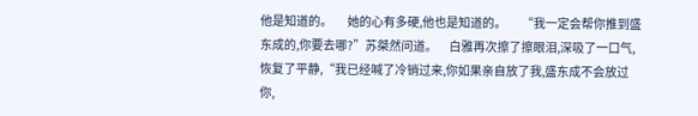他是知道的。     她的心有多硬,他也是知道的。     “我一定会帮你推到盛东成的,你要去哪?”苏桀然问道。    白雅再次擦了擦眼泪,深吸了一口气,恢复了平静,“我已经喊了冷销过来,你如果亲自放了我,盛东成不会放过你,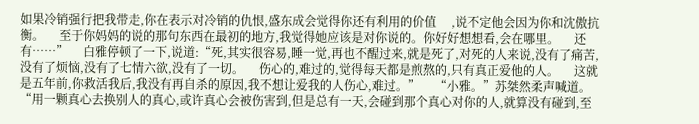如果冷销强行把我带走,你在表示对冷销的仇恨,盛东成会觉得你还有利用的价值     ,说不定他会因为你和沈傲抗衡。     至于你妈妈的说的那句东西在最初的地方,我觉得她应该是对你说的。你好好想想看,会在哪里。     还有……”     白雅停顿了一下,说道:“死,其实很容易,睡一觉,再也不醒过来,就是死了,对死的人来说,没有了痛苦,没有了烦恼,没有了七情六欲,没有了一切。     伤心的,难过的,觉得每天都是煎熬的,只有真正爱他的人。     这就是五年前,你救活我后,我没有再自杀的原因,我不想让爱我的人伤心,难过。”     “小雅。”苏桀然柔声喊道。     “用一颗真心去换别人的真心,或许真心会被伤害到,但是总有一天,会碰到那个真心对你的人,就算没有碰到,至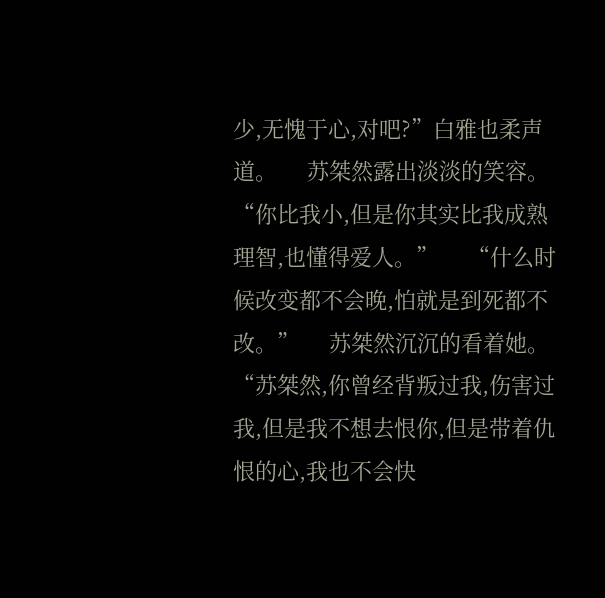少,无愧于心,对吧?”白雅也柔声道。     苏桀然露出淡淡的笑容。“你比我小,但是你其实比我成熟理智,也懂得爱人。”     “什么时候改变都不会晚,怕就是到死都不改。”     苏桀然沉沉的看着她。     “苏桀然,你曾经背叛过我,伤害过我,但是我不想去恨你,但是带着仇恨的心,我也不会快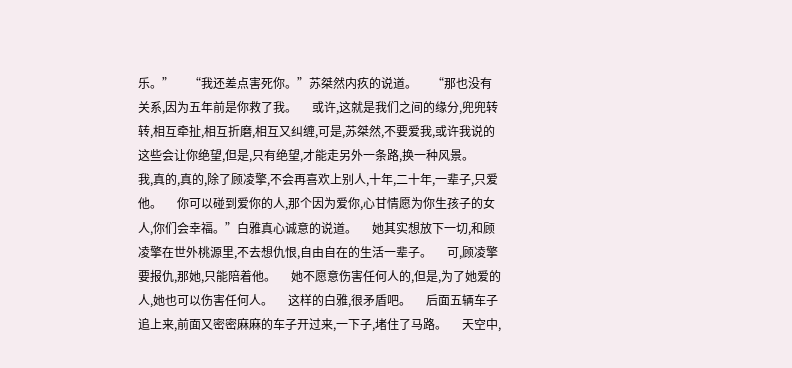乐。”     “我还差点害死你。”苏桀然内疚的说道。     “那也没有关系,因为五年前是你救了我。     或许,这就是我们之间的缘分,兜兜转转,相互牵扯,相互折磨,相互又纠缠,可是,苏桀然,不要爱我,或许我说的这些会让你绝望,但是,只有绝望,才能走另外一条路,换一种风景。     我,真的,真的,除了顾凌擎,不会再喜欢上别人,十年,二十年,一辈子,只爱他。     你可以碰到爱你的人,那个因为爱你,心甘情愿为你生孩子的女人,你们会幸福。”白雅真心诚意的说道。     她其实想放下一切,和顾凌擎在世外桃源里,不去想仇恨,自由自在的生活一辈子。     可,顾凌擎要报仇,那她,只能陪着他。     她不愿意伤害任何人的,但是,为了她爱的人,她也可以伤害任何人。     这样的白雅,很矛盾吧。     后面五辆车子追上来,前面又密密麻麻的车子开过来,一下子,堵住了马路。     天空中,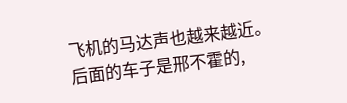飞机的马达声也越来越近。     后面的车子是邢不霍的,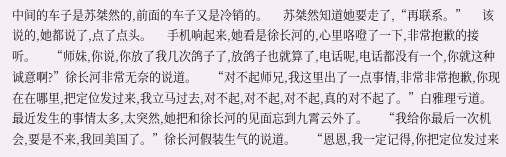中间的车子是苏桀然的,前面的车子又是冷销的。     苏桀然知道她要走了,“再联系。”     该说的,她都说了,点了点头。     手机响起来,她看是徐长河的,心里咯噔了一下,非常抱歉的接听。     “师妹,你说,你放了我几次鸽子了,放鸽子也就算了,电话呢,电话都没有一个,你就这种诚意啊?”徐长河非常无奈的说道。     “对不起师兄,我这里出了一点事情,非常非常抱歉,你现在在哪里,把定位发过来,我立马过去,对不起,对不起,对不起,真的对不起了。”白雅理亏道。     最近发生的事情太多,太突然,她把和徐长河的见面忘到九霄云外了。     “我给你最后一次机会,要是不来,我回美国了。”徐长河假装生气的说道。     “恩恩,我一定记得,你把定位发过来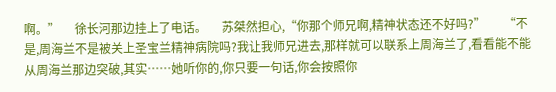啊。”     徐长河那边挂上了电话。     苏桀然担心,“你那个师兄啊,精神状态还不好吗?”      “不是,周海兰不是被关上圣宝兰精神病院吗?我让我师兄进去,那样就可以联系上周海兰了,看看能不能从周海兰那边突破,其实……她听你的,你只要一句话,你会按照你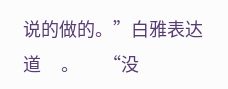说的做的。”白雅表达道     。      “没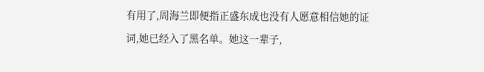有用了,周海兰即便指正盛东成也没有人愿意相信她的证词,她已经入了黑名单。她这一辈子,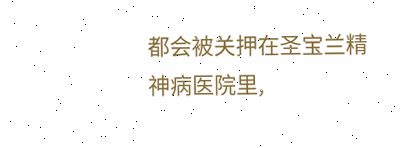都会被关押在圣宝兰精神病医院里,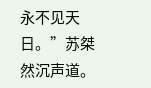永不见天日。”苏桀然沉声道。